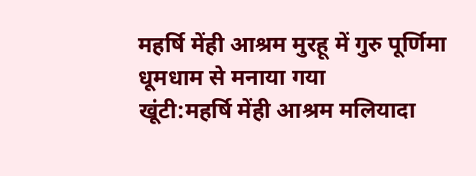महर्षि मेंही आश्रम मुरहू में गुरु पूर्णिमा धूमधाम से मनाया गया
खूंटी:महर्षि मेंही आश्रम मलियादा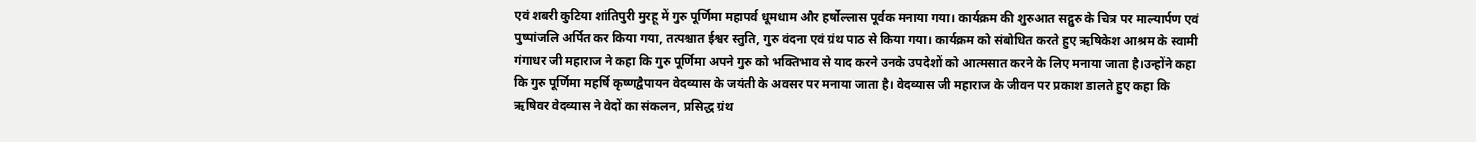एवं शबरी कुटिया शांतिपुरी मुरहू में गुरु पूर्णिमा महापर्व धूमधाम और हर्षोल्लास पूर्वक मनाया गया। कार्यक्रम की शुरुआत सद्गुरु के चित्र पर माल्यार्पण एवं पुष्पांजलि अर्पित कर किया गया, तत्पश्चात ईश्वर स्तुति, गुरु वंदना एवं ग्रंथ पाठ से किया गया। कार्यक्रम को संबोधित करते हुए ऋषिकेश आश्रम के स्वामी गंगाधर जी महाराज ने कहा कि गुरु पूर्णिमा अपने गुरु को भक्तिभाव से याद करने उनके उपदेशों को आत्मसात करने के लिए मनाया जाता है।उन्होंने कहा कि गुरु पूर्णिमा महर्षि कृष्णद्वैपायन वेदव्यास के जयंती के अवसर पर मनाया जाता है। वेदव्यास जी महाराज के जीवन पर प्रकाश डालते हुए कहा कि ऋषिवर वेदव्यास ने वेदों का संकलन, प्रसिद्ध ग्रंथ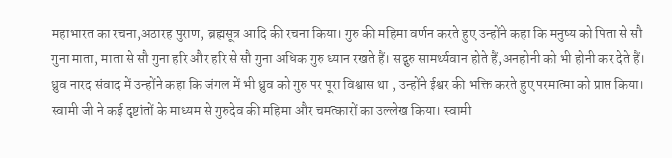महाभारत का रचना,अठारह पुराण, ब्रह्मसूत्र आदि की रचना किया। गुरु की महिमा वर्णन करते हुए उन्होंने कहा कि मनुष्य को पिता से सौ गुना माता, माता से सौ गुना हरि और हरि से सौ गुना अधिक गुरु ध्यान रखते हैं। सद्गुरु सामर्थ्यवान होते हैं,अनहोनी को भी होनी कर देते हैं। ध्रुव नारद संवाद में उन्होंने कहा कि जंगल में भी ध्रुव को गुरु पर पूरा विश्वास था , उन्होंने ईश्वर की भक्ति करते हुए परमात्मा को प्राप्त किया। स्वामी जी ने कई दृष्टांतों के माध्यम से गुरुदेव की महिमा और चमत्कारों का उल्लेख किया। स्वामी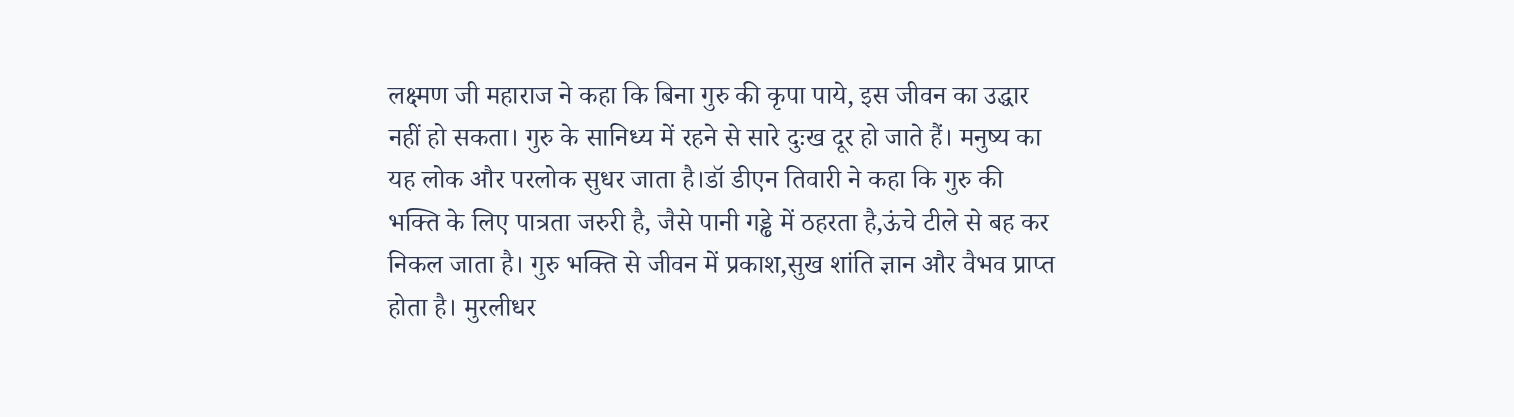लक्ष्मण जी महाराज ने कहा कि बिना गुरु की कृपा पाये, इस जीवन का उद्धार नहीं हो सकता। गुरु के सानिध्य में रहने से सारे दुःख दूर हो जाते हैं। मनुष्य का यह लोक और परलोक सुधर जाता है।डॉ डीएन तिवारी ने कहा कि गुरु की भक्ति के लिए पात्रता जरुरी है, जैसे पानी गड्ढे में ठहरता है,ऊंचे टीले से बह कर निकल जाता है। गुरु भक्ति से जीवन में प्रकाश,सुख शांति ज्ञान और वैभव प्राप्त होता है। मुरलीधर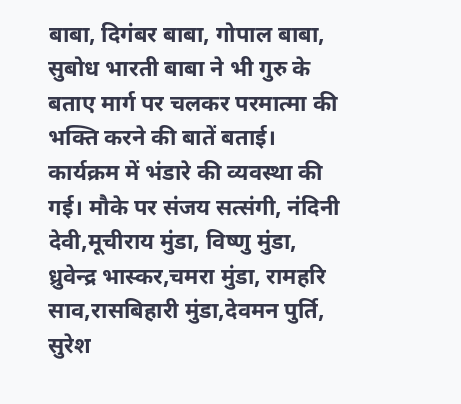बाबा, दिगंबर बाबा, गोपाल बाबा, सुबोध भारती बाबा ने भी गुरु के बताए मार्ग पर चलकर परमात्मा की भक्ति करने की बातें बताई। कार्यक्रम में भंडारे की व्यवस्था की गई। मौके पर संजय सत्संगी, नंदिनी देवी,मूचीराय मुंडा, विष्णु मुंडा, ध्रुवेन्द्र भास्कर,चमरा मुंडा, रामहरि साव,रासबिहारी मुंडा,देवमन पुर्ति, सुरेश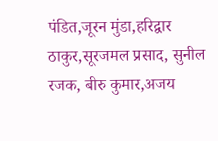पंडित,जूरन मुंडा,हरिद्वार ठाकुर,सूरजमल प्रसाद, सुनील रजक, बीरु कुमार,अजय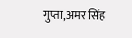गुप्ता,अमर सिंह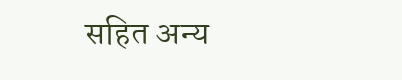सहित अन्य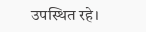उपस्थित रहे।